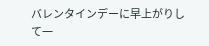バレンタインデーに早上がりして一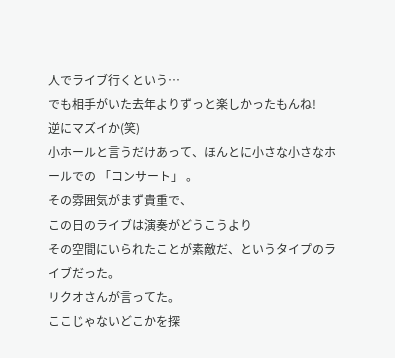人でライブ行くという…
でも相手がいた去年よりずっと楽しかったもんね!
逆にマズイか(笑)
小ホールと言うだけあって、ほんとに小さな小さなホールでの 「コンサート」 。
その雰囲気がまず貴重で、
この日のライブは演奏がどうこうより
その空間にいられたことが素敵だ、というタイプのライブだった。
リクオさんが言ってた。
ここじゃないどこかを探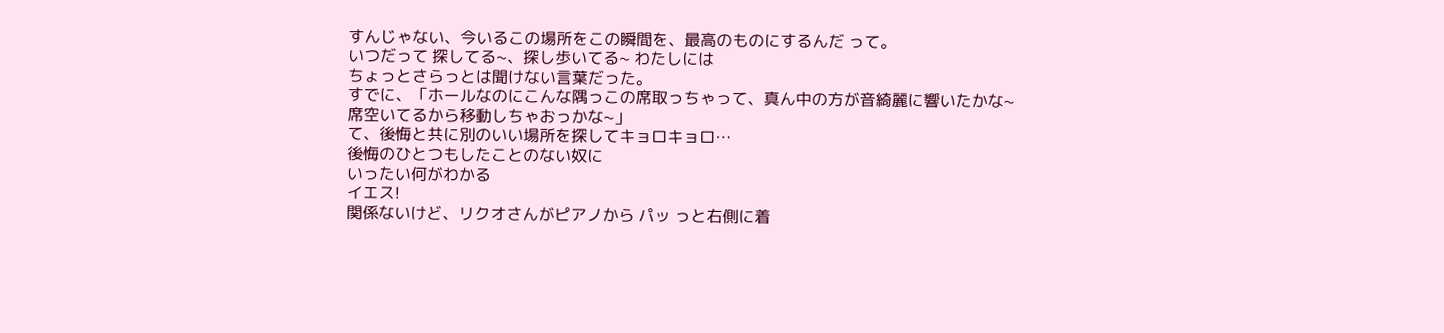すんじゃない、今いるこの場所をこの瞬間を、最高のものにするんだ って。
いつだって 探してる~、探し歩いてる~ わたしには
ちょっとさらっとは聞けない言葉だった。
すでに、「ホールなのにこんな隅っこの席取っちゃって、真ん中の方が音綺麗に響いたかな~
席空いてるから移動しちゃおっかな~」
て、後悔と共に別のいい場所を探してキョロキョロ…
後悔のひとつもしたことのない奴に
いったい何がわかる
イエス!
関係ないけど、リクオさんがピアノから パッ っと右側に着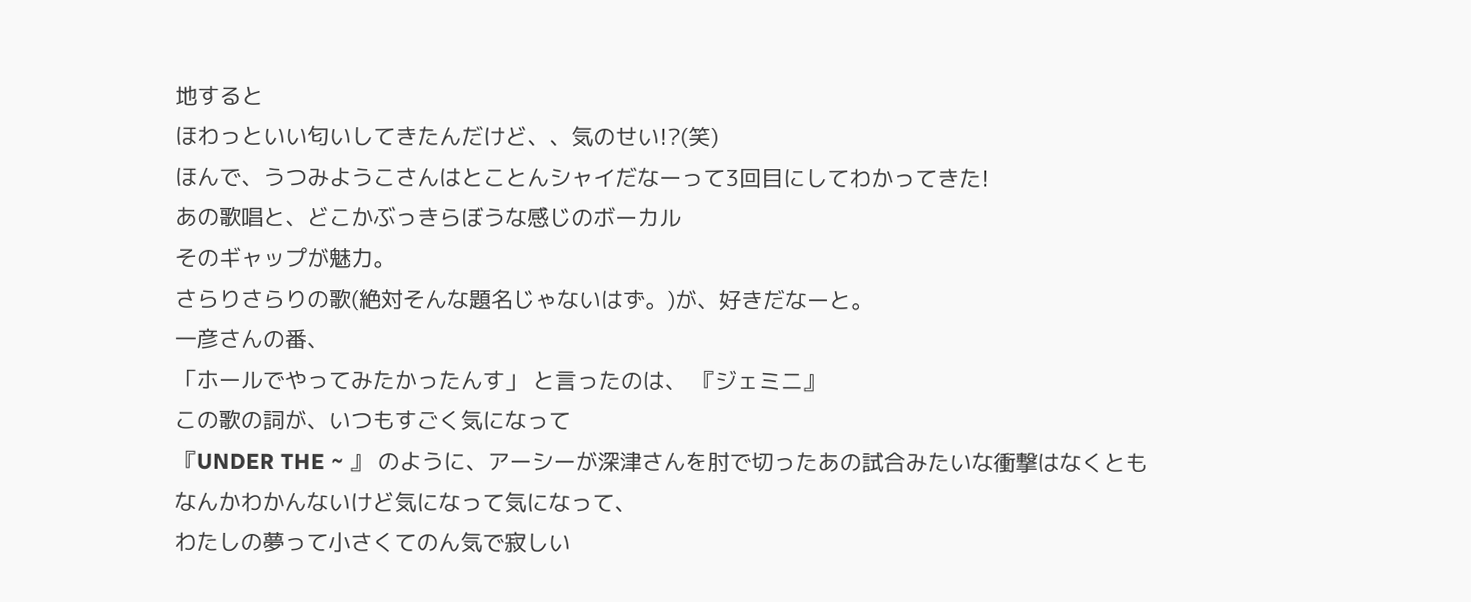地すると
ほわっといい匂いしてきたんだけど、、気のせい!?(笑)
ほんで、うつみようこさんはとことんシャイだなーって3回目にしてわかってきた!
あの歌唱と、どこかぶっきらぼうな感じのボーカル
そのギャップが魅力。
さらりさらりの歌(絶対そんな題名じゃないはず。)が、好きだなーと。
一彦さんの番、
「ホールでやってみたかったんす」 と言ったのは、 『ジェミニ』
この歌の詞が、いつもすごく気になって
『UNDER THE ~ 』 のように、アーシーが深津さんを肘で切ったあの試合みたいな衝撃はなくとも
なんかわかんないけど気になって気になって、
わたしの夢って小さくてのん気で寂しい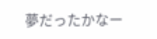夢だったかなー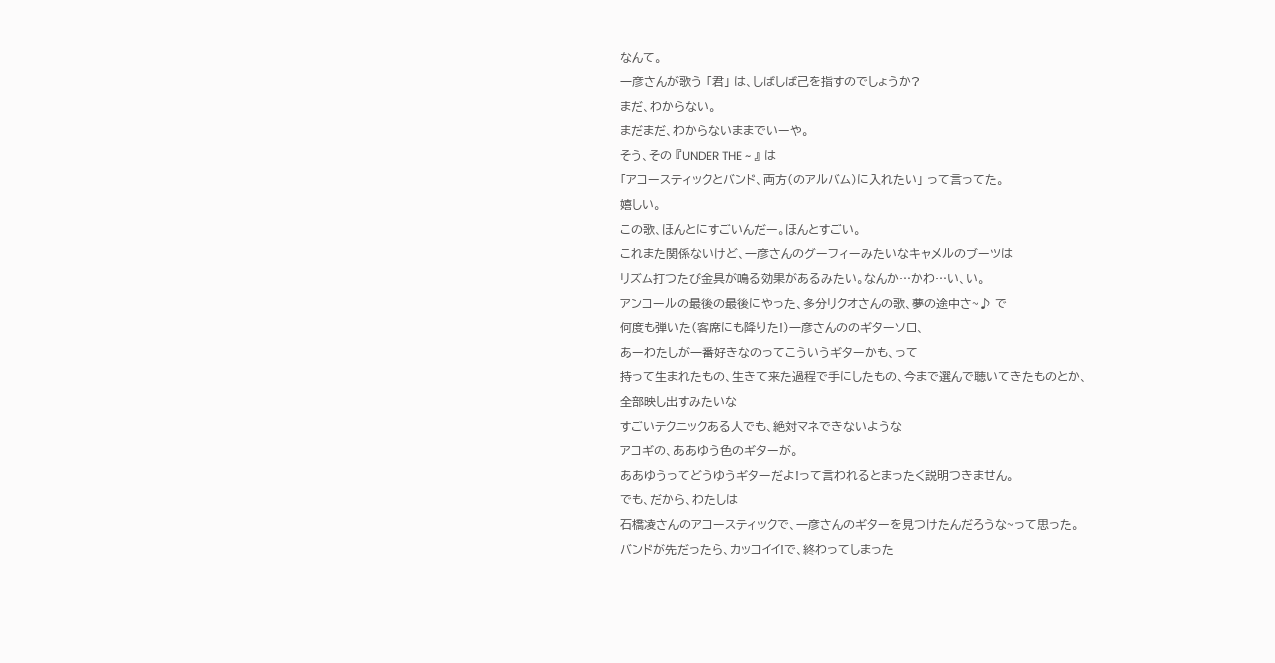なんて。
一彦さんが歌う 「君」 は、しばしば己を指すのでしょうか?
まだ、わからない。
まだまだ、わからないままでいーや。
そう、その 『UNDER THE ~ 』 は
「アコースティックとバンド、両方(のアルバム)に入れたい」 って言ってた。
嬉しい。
この歌、ほんとにすごいんだー。ほんとすごい。
これまた関係ないけど、一彦さんのグーフィーみたいなキャメルのブーツは
リズム打つたび金具が鳴る効果があるみたい。なんか…かわ…い、い。
アンコールの最後の最後にやった、多分リクオさんの歌、夢の途中さ~♪ で
何度も弾いた(客席にも降りた!)一彦さんののギターソロ、
あーわたしが一番好きなのってこういうギターかも、って
持って生まれたもの、生きて来た過程で手にしたもの、今まで選んで聴いてきたものとか、
全部映し出すみたいな
すごいテクニックある人でも、絶対マネできないような
アコギの、ああゆう色のギターが。
ああゆうってどうゆうギターだよ!って言われるとまったく説明つきません。
でも、だから、わたしは
石橋凌さんのアコースティックで、一彦さんのギターを見つけたんだろうな~って思った。
バンドが先だったら、カッコイイ!で、終わってしまった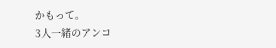かもって。
3人一緒のアンコ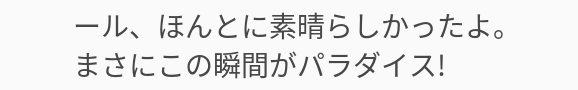ール、ほんとに素晴らしかったよ。
まさにこの瞬間がパラダイス!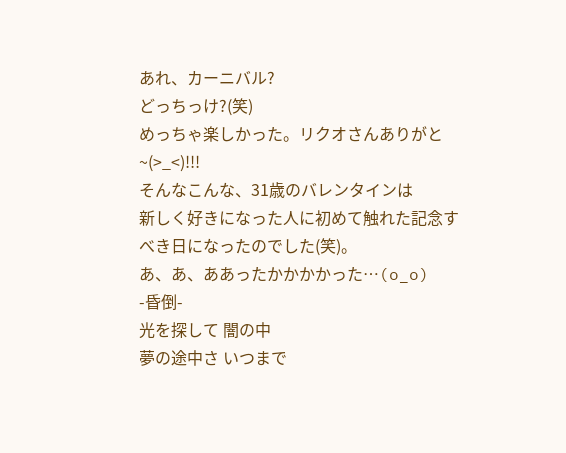あれ、カーニバル?
どっちっけ?(笑)
めっちゃ楽しかった。リクオさんありがと~(>_<)!!!
そんなこんな、31歳のバレンタインは
新しく好きになった人に初めて触れた記念すべき日になったのでした(笑)。
あ、あ、ああったかかかかった…(o_o)
-昏倒-
光を探して 闇の中
夢の途中さ いつまで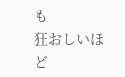も
狂おしいほど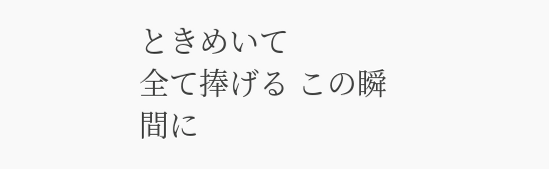ときめいて
全て捧げる この瞬間に